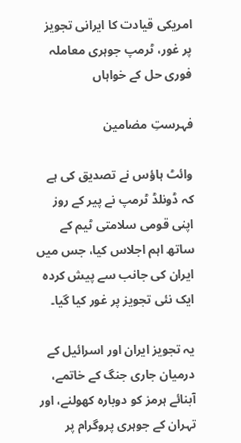امریکی قیادت کا ایرانی تجویز پر غور، ٹرمپ جوہری معاملہ فوری حل کے خواہاں

فہرستِ مضامین

وائٹ ہاؤس نے تصدیق کی ہے کہ ڈونلڈ ٹرمپ نے پیر کے روز اپنی قومی سلامتی ٹیم کے ساتھ اہم اجلاس کیا، جس میں ایران کی جانب سے پیش کردہ ایک نئی تجویز پر غور کیا گیا۔

یہ تجویز ایران اور اسرائیل کے درمیان جاری جنگ کے خاتمے، آبنائے ہرمز کو دوبارہ کھولنے، اور تہران کے جوہری پروگرام پر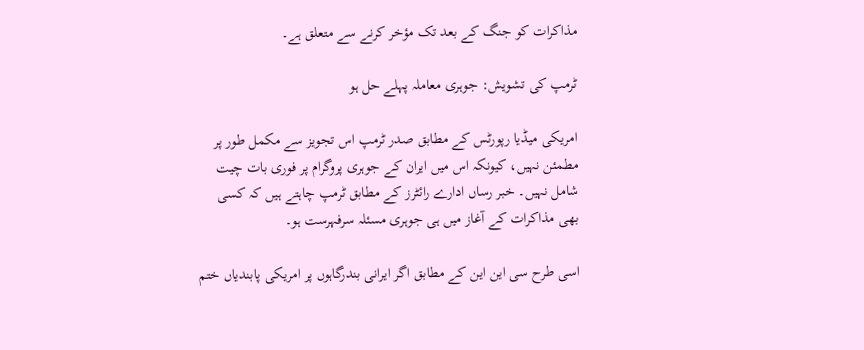مذاکرات کو جنگ کے بعد تک مؤخر کرنے سے متعلق ہے۔

ٹرمپ کی تشویش: جوہری معاملہ پہلے حل ہو

امریکی میڈیا رپورٹس کے مطابق صدر ٹرمپ اس تجویز سے مکمل طور پر مطمئن نہیں، کیونکہ اس میں ایران کے جوہری پروگرام پر فوری بات چیت شامل نہیں۔ خبر رساں ادارے رائٹرز کے مطابق ٹرمپ چاہتے ہیں کہ کسی بھی مذاکرات کے آغاز میں ہی جوہری مسئلہ سرفہرست ہو۔

اسی طرح سی این این کے مطابق اگر ایرانی بندرگاہوں پر امریکی پابندیاں ختم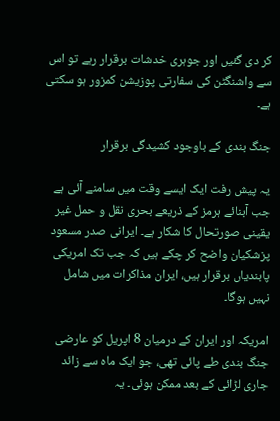کر دی گئیں اور جوہری خدشات برقرار رہے تو اس سے واشنگٹن کی سفارتی پوزیشن کمزور ہو سکتی ہے۔

جنگ بندی کے باوجود کشیدگی برقرار

یہ پیش رفت ایک ایسے وقت میں سامنے آئی ہے جب آبنائے ہرمز کے ذریعے بحری نقل و حمل غیر یقینی صورتحال کا شکار ہے۔ ایرانی صدر مسعود پزشکیان واضح کر چکے ہیں کہ جب تک امریکی پابندیاں برقرار ہیں، ایران مذاکرات میں شامل نہیں ہوگا۔

امریکہ اور ایران کے درمیان 8 اپریل کو عارضی جنگ بندی طے پائی تھی، جو ایک ماہ سے زائد جاری لڑائی کے بعد ممکن ہوئی۔ یہ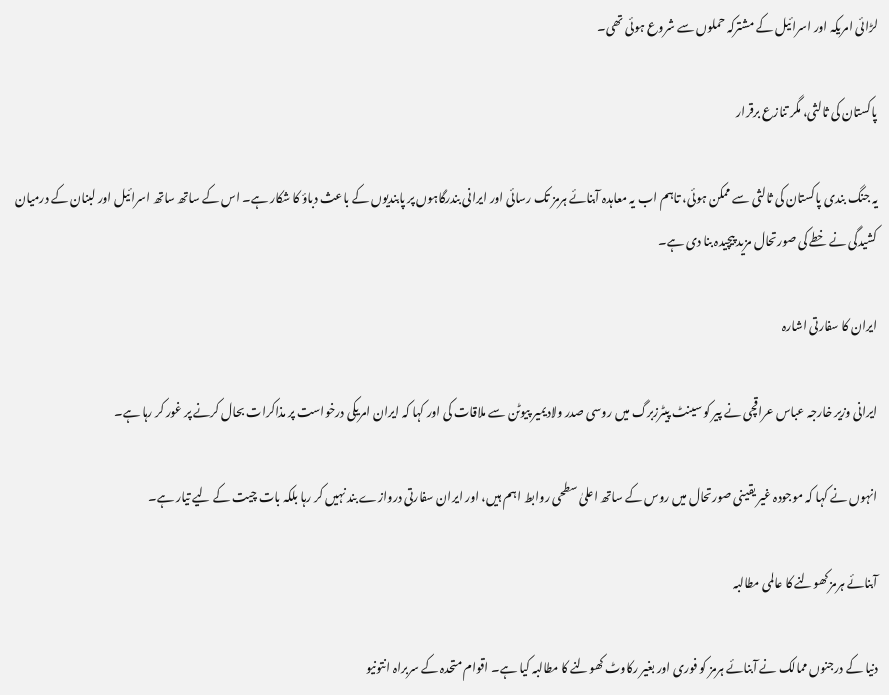لڑائی امریکہ اور اسرائیل کے مشترکہ حملوں سے شروع ہوئی تھی۔

پاکستان کی ثالثی، مگر تنازع برقرار

یہ جنگ بندی پاکستان کی ثالثی سے ممکن ہوئی، تاہم اب یہ معاہدہ آبنائے ہرمز تک رسائی اور ایرانی بندرگاہوں پر پابندیوں کے باعث دباؤ کا شکار ہے۔ اس کے ساتھ ساتھ اسرائیل اور لبنان کے درمیان کشیدگی نے خطے کی صورتحال مزید پیچیدہ بنا دی ہے۔

ایران کا سفارتی اشارہ

ایرانی وزیر خارجہ عباس عراقچی نے پیر کو سینٹ پیٹرزبرگ میں روسی صدر ولادیمیر پیوٹن سے ملاقات کی اور کہا کہ ایران امریکی درخواست پر مذاکرات بحال کرنے پر غور کر رہا ہے۔

انہوں نے کہا کہ موجودہ غیر یقینی صورتحال میں روس کے ساتھ اعلیٰ سطحی روابط اہم ہیں، اور ایران سفارتی دروازے بند نہیں کر رہا بلکہ بات چیت کے لیے تیار ہے۔

آبنائے ہرمز کھولنے کا عالمی مطالبہ

دنیا کے درجنوں ممالک نے آبنائے ہرمز کو فوری اور بغیر رکاوٹ کھولنے کا مطالبہ کیا ہے۔ اقوام متحدہ کے سربراہ انتونیو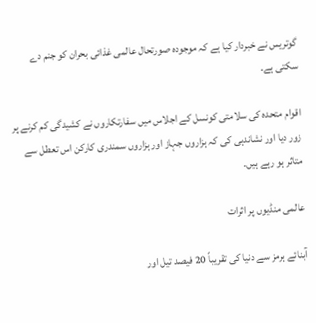گوتریس نے خبردار کیا ہے کہ موجودہ صورتحال عالمی غذائی بحران کو جنم دے سکتی ہے۔

اقوام متحدہ کی سلامتی کونسل کے اجلاس میں سفارتکاروں نے کشیدگی کم کرنے پر زور دیا اور نشاندہی کی کہ ہزاروں جہاز اور ہزاروں سمندری کارکن اس تعطل سے متاثر ہو رہے ہیں۔

عالمی منڈیوں پر اثرات

آبنائے ہرمز سے دنیا کی تقریباً 20 فیصد تیل اور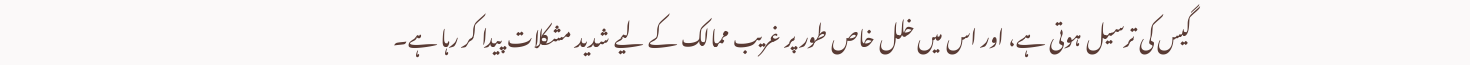گیس کی ترسیل ہوتی ہے، اور اس میں خلل خاص طور پر غریب ممالک کے لیے شدید مشکلات پیدا کر رہا ہے۔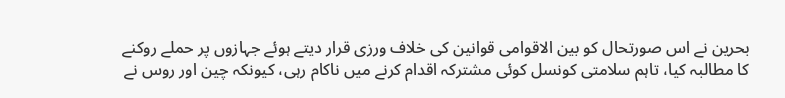بحرین نے اس صورتحال کو بین الاقوامی قوانین کی خلاف ورزی قرار دیتے ہوئے جہازوں پر حملے روکنے کا مطالبہ کیا، تاہم سلامتی کونسل کوئی مشترکہ اقدام کرنے میں ناکام رہی، کیونکہ چین اور روس نے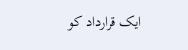ایک قرارداد کو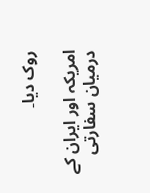روک دیا۔

امریکہ اور ایران کے درمیان سفارتی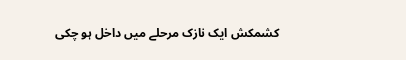کشمکش ایک نازک مرحلے میں داخل ہو چکی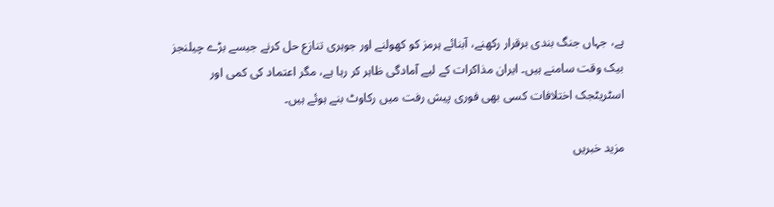ہے، جہاں جنگ بندی برقرار رکھنے، آبنائے ہرمز کو کھولنے اور جوہری تنازع حل کرنے جیسے بڑے چیلنجز بیک وقت سامنے ہیں۔ ایران مذاکرات کے لیے آمادگی ظاہر کر رہا ہے، مگر اعتماد کی کمی اور اسٹریٹجک اختلافات کسی بھی فوری پیش رفت میں رکاوٹ بنے ہوئے ہیں۔

مزید خبریں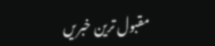مقبول ترین خبریں